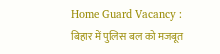Home Guard Vacancy : बिहार में पुलिस बल को मजबूत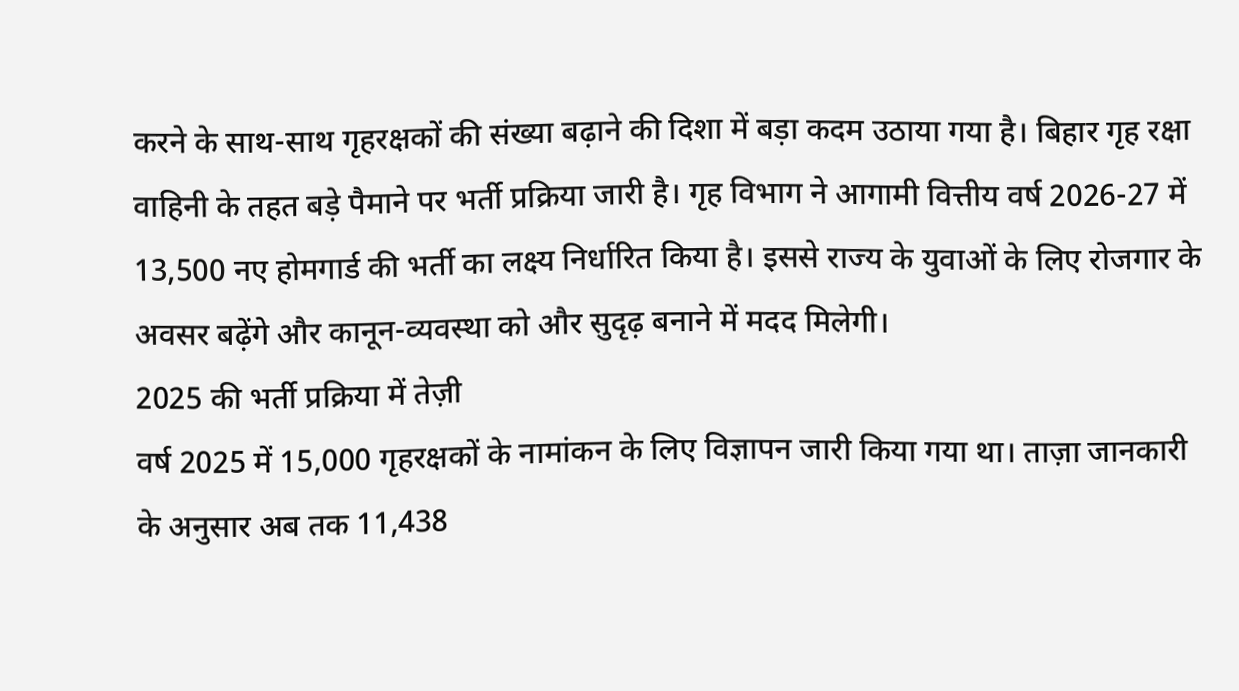करने के साथ-साथ गृहरक्षकों की संख्या बढ़ाने की दिशा में बड़ा कदम उठाया गया है। बिहार गृह रक्षा वाहिनी के तहत बड़े पैमाने पर भर्ती प्रक्रिया जारी है। गृह विभाग ने आगामी वित्तीय वर्ष 2026-27 में 13,500 नए होमगार्ड की भर्ती का लक्ष्य निर्धारित किया है। इससे राज्य के युवाओं के लिए रोजगार के अवसर बढ़ेंगे और कानून-व्यवस्था को और सुदृढ़ बनाने में मदद मिलेगी।
2025 की भर्ती प्रक्रिया में तेज़ी
वर्ष 2025 में 15,000 गृहरक्षकों के नामांकन के लिए विज्ञापन जारी किया गया था। ताज़ा जानकारी के अनुसार अब तक 11,438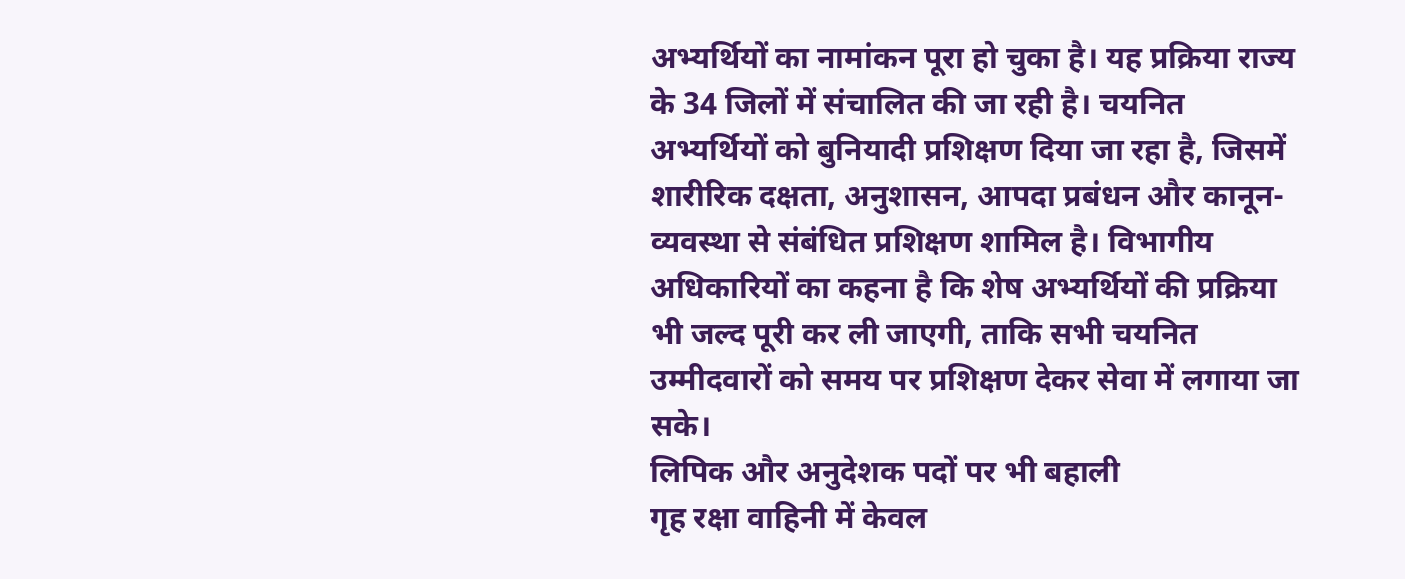अभ्यर्थियों का नामांकन पूरा हो चुका है। यह प्रक्रिया राज्य के 34 जिलों में संचालित की जा रही है। चयनित अभ्यर्थियों को बुनियादी प्रशिक्षण दिया जा रहा है, जिसमें शारीरिक दक्षता, अनुशासन, आपदा प्रबंधन और कानून-व्यवस्था से संबंधित प्रशिक्षण शामिल है। विभागीय अधिकारियों का कहना है कि शेष अभ्यर्थियों की प्रक्रिया भी जल्द पूरी कर ली जाएगी, ताकि सभी चयनित उम्मीदवारों को समय पर प्रशिक्षण देकर सेवा में लगाया जा सके।
लिपिक और अनुदेशक पदों पर भी बहाली
गृह रक्षा वाहिनी में केवल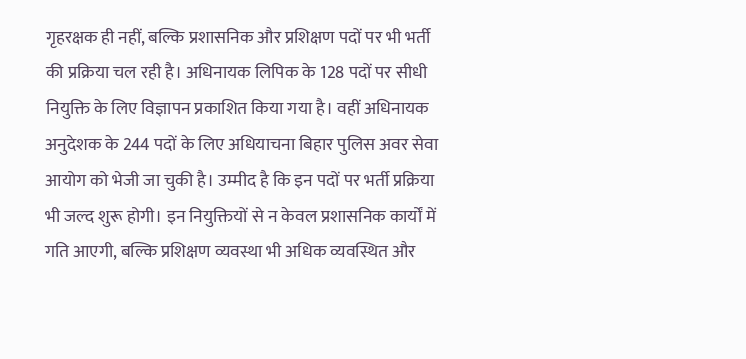गृहरक्षक ही नहीं, बल्कि प्रशासनिक और प्रशिक्षण पदों पर भी भर्ती की प्रक्रिया चल रही है। अधिनायक लिपिक के 128 पदों पर सीधी नियुक्ति के लिए विज्ञापन प्रकाशित किया गया है। वहीं अधिनायक अनुदेशक के 244 पदों के लिए अधियाचना बिहार पुलिस अवर सेवा आयोग को भेजी जा चुकी है। उम्मीद है कि इन पदों पर भर्ती प्रक्रिया भी जल्द शुरू होगी। इन नियुक्तियों से न केवल प्रशासनिक कार्यों में गति आएगी, बल्कि प्रशिक्षण व्यवस्था भी अधिक व्यवस्थित और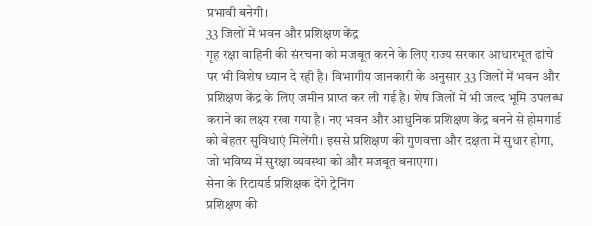प्रभावी बनेगी।
33 जिलों में भवन और प्रशिक्षण केंद्र
गृह रक्षा वाहिनी की संरचना को मजबूत करने के लिए राज्य सरकार आधारभूत ढांचे पर भी विशेष ध्यान दे रही है। विभागीय जानकारी के अनुसार 33 जिलों में भवन और प्रशिक्षण केंद्र के लिए जमीन प्राप्त कर ली गई है। शेष जिलों में भी जल्द भूमि उपलब्ध कराने का लक्ष्य रखा गया है। नए भवन और आधुनिक प्रशिक्षण केंद्र बनने से होमगार्ड को बेहतर सुविधाएं मिलेंगी। इससे प्रशिक्षण की गुणवत्ता और दक्षता में सुधार होगा, जो भविष्य में सुरक्षा व्यवस्था को और मजबूत बनाएगा।
सेना के रिटायर्ड प्रशिक्षक देंगे ट्रेनिंग
प्रशिक्षण की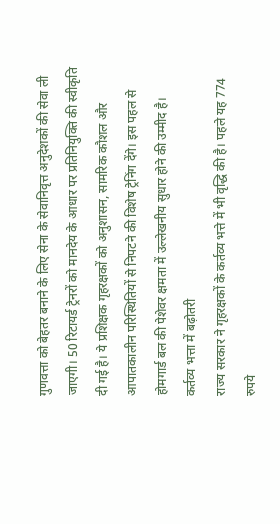गुणवत्ता को बेहतर बनाने के लिए सेना के सेवानिवृत्त अनुदेशकों की सेवा ली जाएगी। 50 रिटायर्ड ट्रेनरों को मानदेय के आधार पर प्रतिनियुक्ति की स्वीकृति दी गई है। ये प्रशिक्षक गृहरक्षकों को अनुशासन, सामरिक कौशल और आपातकालीन परिस्थितियों से निपटने की विशेष ट्रेनिंग देंगे। इस पहल से होमगार्ड बल की पेशेवर क्षमता में उल्लेखनीय सुधार होने की उम्मीद है।
कर्तव्य भत्ता में बढ़ोतरी
राज्य सरकार ने गृहरक्षकों के कर्तव्य भत्ते में भी वृद्धि की है। पहले यह 774 रुपये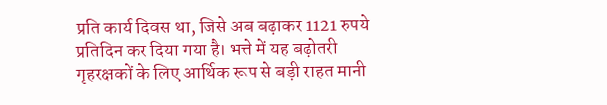प्रति कार्य दिवस था, जिसे अब बढ़ाकर 1121 रुपये प्रतिदिन कर दिया गया है। भत्ते में यह बढ़ोतरी गृहरक्षकों के लिए आर्थिक रूप से बड़ी राहत मानी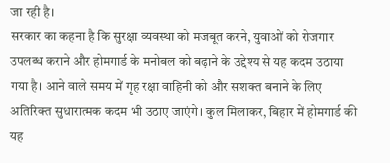जा रही है।
सरकार का कहना है कि सुरक्षा व्यवस्था को मजबूत करने, युवाओं को रोजगार उपलब्ध कराने और होमगार्ड के मनोबल को बढ़ाने के उद्देश्य से यह कदम उठाया गया है। आने वाले समय में गृह रक्षा वाहिनी को और सशक्त बनाने के लिए अतिरिक्त सुधारात्मक कदम भी उठाए जाएंगे। कुल मिलाकर, बिहार में होमगार्ड की यह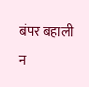बंपर बहाली न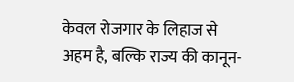केवल रोजगार के लिहाज से अहम है, बल्कि राज्य की कानून-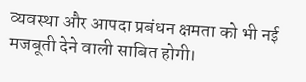व्यवस्था और आपदा प्रबंधन क्षमता को भी नई मजबूती देने वाली साबित होगी।